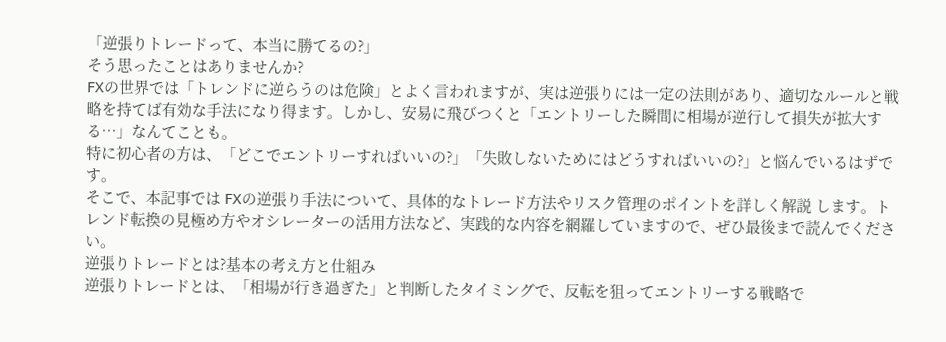「逆張りトレードって、本当に勝てるの?」
そう思ったことはありませんか?
FXの世界では「トレンドに逆らうのは危険」とよく言われますが、実は逆張りには一定の法則があり、適切なルールと戦略を持てば有効な手法になり得ます。しかし、安易に飛びつくと「エントリーした瞬間に相場が逆行して損失が拡大する…」なんてことも。
特に初心者の方は、「どこでエントリーすればいいの?」「失敗しないためにはどうすればいいの?」と悩んでいるはずです。
そこで、本記事では FXの逆張り手法について、具体的なトレード方法やリスク管理のポイントを詳しく解説 します。トレンド転換の見極め方やオシレーターの活用方法など、実践的な内容を網羅していますので、ぜひ最後まで読んでください。
逆張りトレードとは?基本の考え方と仕組み
逆張りトレードとは、「相場が行き過ぎた」と判断したタイミングで、反転を狙ってエントリーする戦略で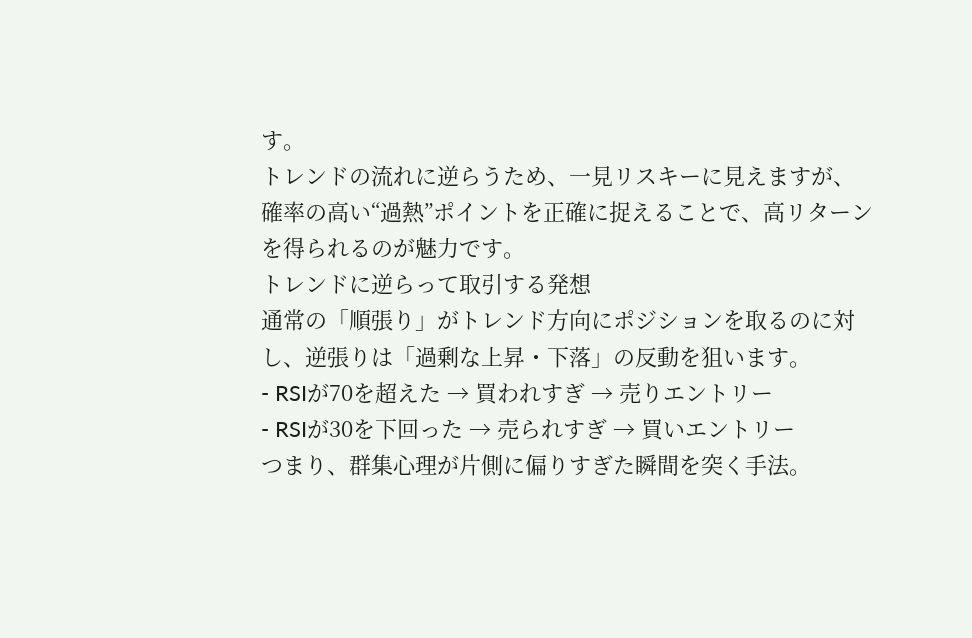す。
トレンドの流れに逆らうため、一見リスキーに見えますが、確率の高い“過熱”ポイントを正確に捉えることで、高リターンを得られるのが魅力です。
トレンドに逆らって取引する発想
通常の「順張り」がトレンド方向にポジションを取るのに対し、逆張りは「過剰な上昇・下落」の反動を狙います。
- RSIが70を超えた → 買われすぎ → 売りエントリー
- RSIが30を下回った → 売られすぎ → 買いエントリー
つまり、群集心理が片側に偏りすぎた瞬間を突く手法。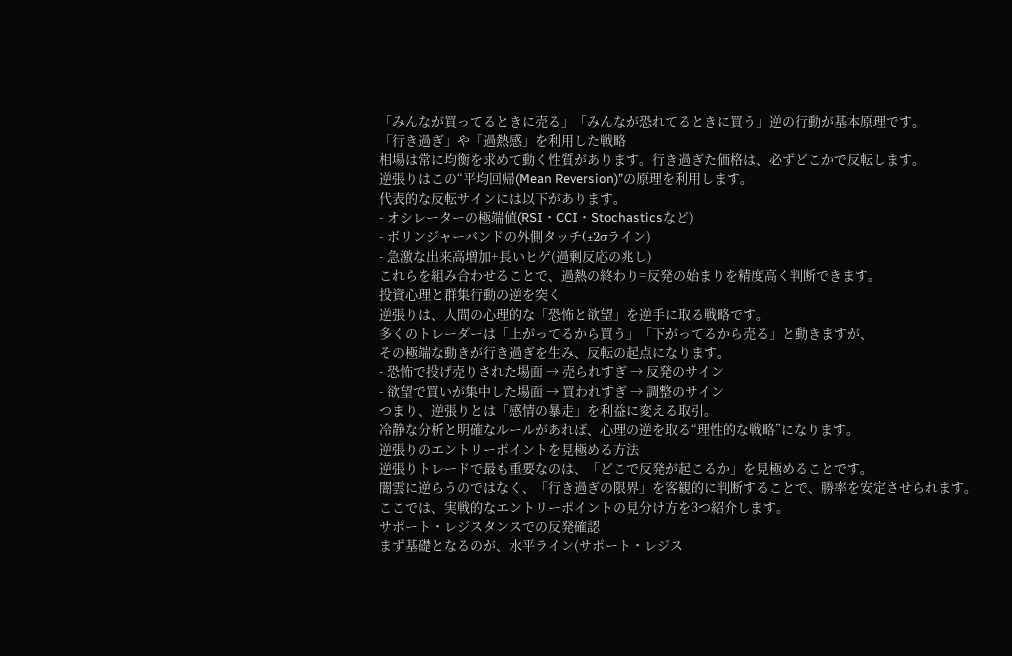「みんなが買ってるときに売る」「みんなが恐れてるときに買う」逆の行動が基本原理です。
「行き過ぎ」や「過熱感」を利用した戦略
相場は常に均衡を求めて動く性質があります。行き過ぎた価格は、必ずどこかで反転します。
逆張りはこの“平均回帰(Mean Reversion)”の原理を利用します。
代表的な反転サインには以下があります。
- オシレーターの極端値(RSI・CCI・Stochasticsなど)
- ボリンジャーバンドの外側タッチ(±2σライン)
- 急激な出来高増加+長いヒゲ(過剰反応の兆し)
これらを組み合わせることで、過熱の終わり=反発の始まりを精度高く判断できます。
投資心理と群集行動の逆を突く
逆張りは、人間の心理的な「恐怖と欲望」を逆手に取る戦略です。
多くのトレーダーは「上がってるから買う」「下がってるから売る」と動きますが、
その極端な動きが行き過ぎを生み、反転の起点になります。
- 恐怖で投げ売りされた場面 → 売られすぎ → 反発のサイン
- 欲望で買いが集中した場面 → 買われすぎ → 調整のサイン
つまり、逆張りとは「感情の暴走」を利益に変える取引。
冷静な分析と明確なルールがあれば、心理の逆を取る“理性的な戦略”になります。
逆張りのエントリーポイントを見極める方法
逆張りトレードで最も重要なのは、「どこで反発が起こるか」を見極めることです。
闇雲に逆らうのではなく、「行き過ぎの限界」を客観的に判断することで、勝率を安定させられます。
ここでは、実戦的なエントリーポイントの見分け方を3つ紹介します。
サポート・レジスタンスでの反発確認
まず基礎となるのが、水平ライン(サポート・レジス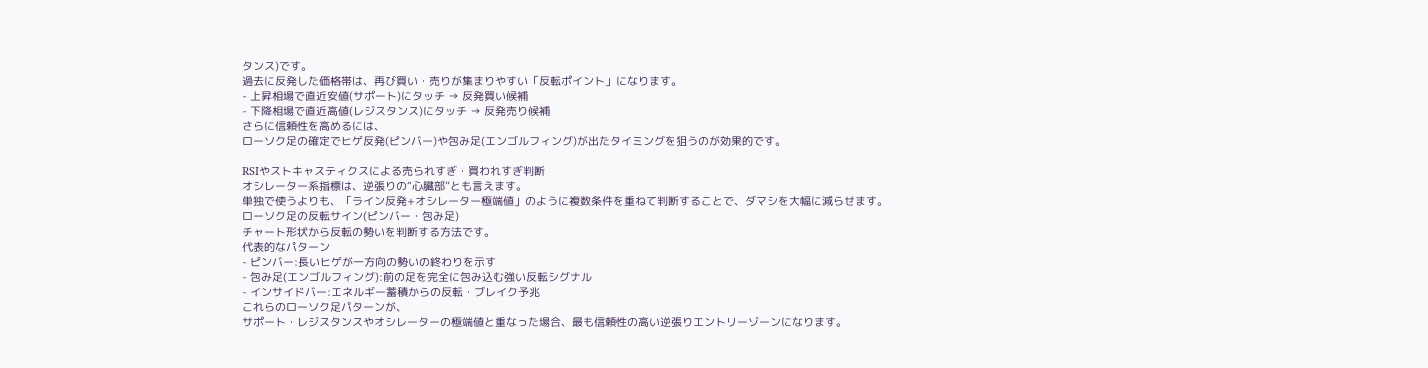タンス)です。
過去に反発した価格帯は、再び買い・売りが集まりやすい「反転ポイント」になります。
- 上昇相場で直近安値(サポート)にタッチ → 反発買い候補
- 下降相場で直近高値(レジスタンス)にタッチ → 反発売り候補
さらに信頼性を高めるには、
ローソク足の確定でヒゲ反発(ピンバー)や包み足(エンゴルフィング)が出たタイミングを狙うのが効果的です。

RSIやストキャスティクスによる売られすぎ・買われすぎ判断
オシレーター系指標は、逆張りの“心臓部”とも言えます。
単独で使うよりも、「ライン反発+オシレーター極端値」のように複数条件を重ねて判断することで、ダマシを大幅に減らせます。
ローソク足の反転サイン(ピンバー・包み足)
チャート形状から反転の勢いを判断する方法です。
代表的なパターン
- ピンバー:長いヒゲが一方向の勢いの終わりを示す
- 包み足(エンゴルフィング):前の足を完全に包み込む強い反転シグナル
- インサイドバー:エネルギー蓄積からの反転・ブレイク予兆
これらのローソク足パターンが、
サポート・レジスタンスやオシレーターの極端値と重なった場合、最も信頼性の高い逆張りエントリーゾーンになります。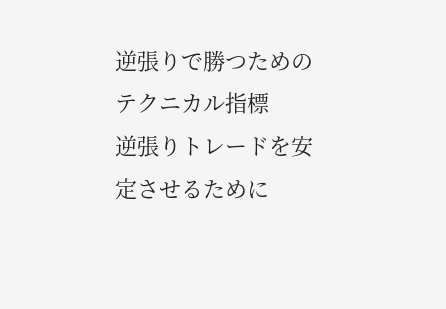逆張りで勝つためのテクニカル指標
逆張りトレードを安定させるために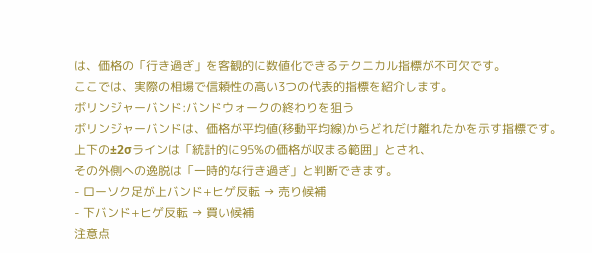は、価格の「行き過ぎ」を客観的に数値化できるテクニカル指標が不可欠です。
ここでは、実際の相場で信頼性の高い3つの代表的指標を紹介します。
ボリンジャーバンド:バンドウォークの終わりを狙う
ボリンジャーバンドは、価格が平均値(移動平均線)からどれだけ離れたかを示す指標です。
上下の±2σラインは「統計的に95%の価格が収まる範囲」とされ、
その外側への逸脱は「一時的な行き過ぎ」と判断できます。
- ローソク足が上バンド+ヒゲ反転 → 売り候補
- 下バンド+ヒゲ反転 → 買い候補
注意点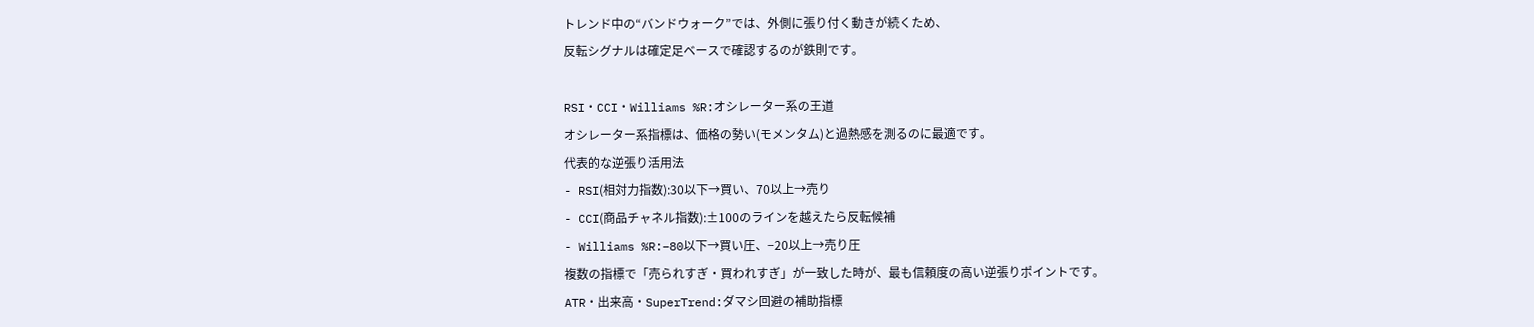トレンド中の“バンドウォーク”では、外側に張り付く動きが続くため、
反転シグナルは確定足ベースで確認するのが鉄則です。

RSI・CCI・Williams %R:オシレーター系の王道
オシレーター系指標は、価格の勢い(モメンタム)と過熱感を測るのに最適です。
代表的な逆張り活用法
- RSI(相対力指数):30以下→買い、70以上→売り
- CCI(商品チャネル指数):±100のラインを越えたら反転候補
- Williams %R:−80以下→買い圧、−20以上→売り圧
複数の指標で「売られすぎ・買われすぎ」が一致した時が、最も信頼度の高い逆張りポイントです。
ATR・出来高・SuperTrend:ダマシ回避の補助指標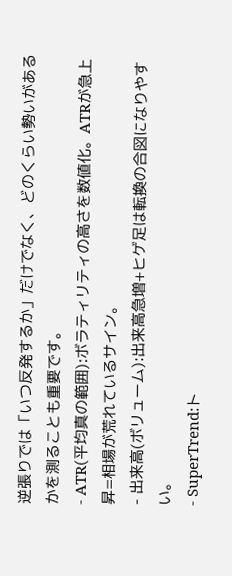逆張りでは「いつ反発するか」だけでなく、どのくらい勢いがあるかを測ることも重要です。
- ATR(平均真の範囲):ボラティリティの高さを数値化。ATRが急上昇=相場が荒れているサイン。
- 出来高(ボリューム):出来高急増+ヒゲ足は転換の合図になりやすい。
- SuperTrend:ト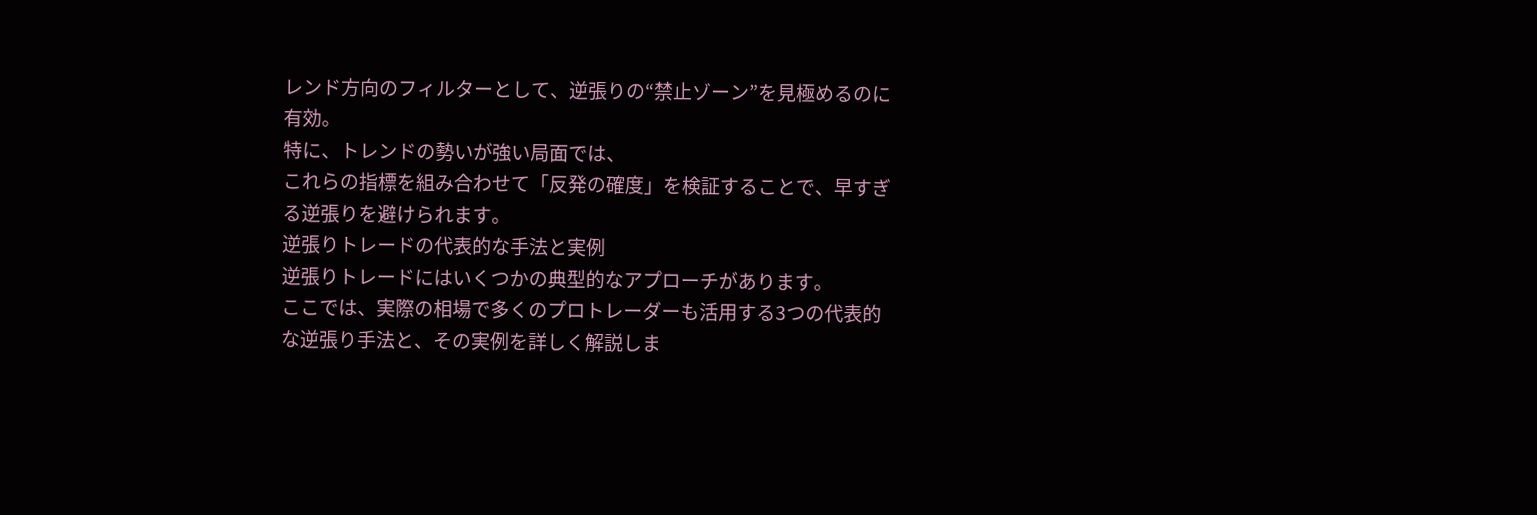レンド方向のフィルターとして、逆張りの“禁止ゾーン”を見極めるのに有効。
特に、トレンドの勢いが強い局面では、
これらの指標を組み合わせて「反発の確度」を検証することで、早すぎる逆張りを避けられます。
逆張りトレードの代表的な手法と実例
逆張りトレードにはいくつかの典型的なアプローチがあります。
ここでは、実際の相場で多くのプロトレーダーも活用する3つの代表的な逆張り手法と、その実例を詳しく解説しま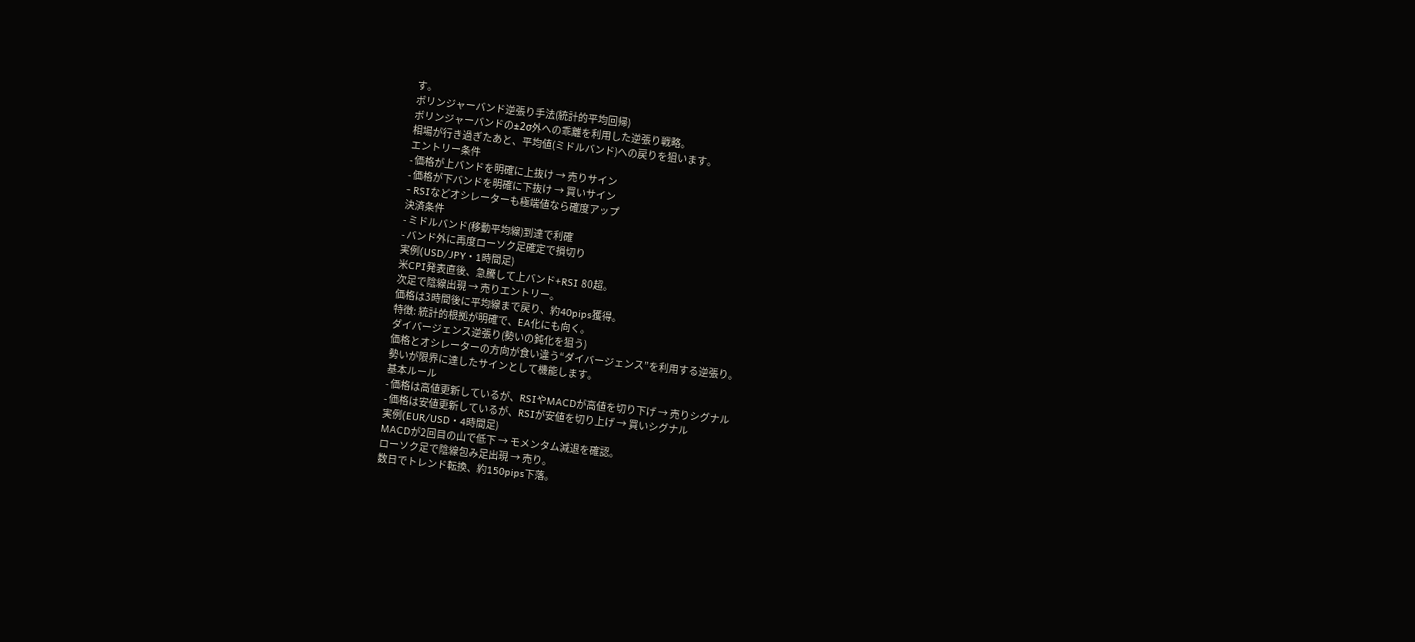す。
ボリンジャーバンド逆張り手法(統計的平均回帰)
ボリンジャーバンドの±2σ外への乖離を利用した逆張り戦略。
相場が行き過ぎたあと、平均値(ミドルバンド)への戻りを狙います。
エントリー条件
- 価格が上バンドを明確に上抜け → 売りサイン
- 価格が下バンドを明確に下抜け → 買いサイン
- RSIなどオシレーターも極端値なら確度アップ
決済条件
- ミドルバンド(移動平均線)到達で利確
- バンド外に再度ローソク足確定で損切り
実例(USD/JPY・1時間足)
米CPI発表直後、急騰して上バンド+RSI 80超。
次足で陰線出現 → 売りエントリー。
価格は3時間後に平均線まで戻り、約40pips獲得。
特徴: 統計的根拠が明確で、EA化にも向く。
ダイバージェンス逆張り(勢いの鈍化を狙う)
価格とオシレーターの方向が食い違う“ダイバージェンス”を利用する逆張り。
勢いが限界に達したサインとして機能します。
基本ルール
- 価格は高値更新しているが、RSIやMACDが高値を切り下げ → 売りシグナル
- 価格は安値更新しているが、RSIが安値を切り上げ → 買いシグナル
実例(EUR/USD・4時間足)
MACDが2回目の山で低下 → モメンタム減退を確認。
ローソク足で陰線包み足出現 → 売り。
数日でトレンド転換、約150pips下落。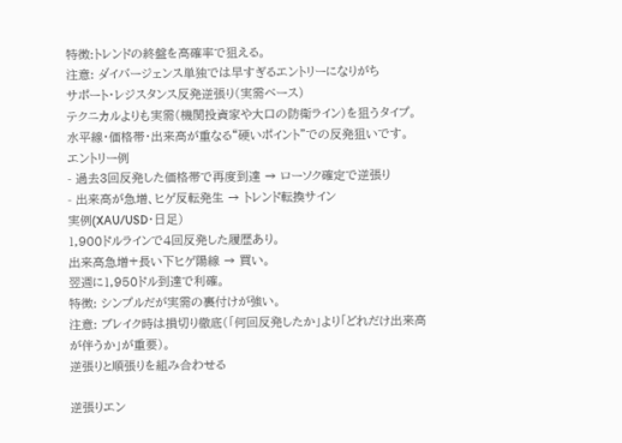特徴:トレンドの終盤を高確率で狙える。
注意: ダイバージェンス単独では早すぎるエントリーになりがち
サポート・レジスタンス反発逆張り(実需ベース)
テクニカルよりも実需(機関投資家や大口の防衛ライン)を狙うタイプ。
水平線・価格帯・出来高が重なる“硬いポイント”での反発狙いです。
エントリー例
- 過去3回反発した価格帯で再度到達 → ローソク確定で逆張り
- 出来高が急増、ヒゲ反転発生 → トレンド転換サイン
実例(XAU/USD・日足)
1,900ドルラインで4回反発した履歴あり。
出来高急増+長い下ヒゲ陽線 → 買い。
翌週に1,950ドル到達で利確。
特徴: シンプルだが実需の裏付けが強い。
注意: ブレイク時は損切り徹底(「何回反発したか」より「どれだけ出来高が伴うか」が重要)。
逆張りと順張りを組み合わせる

逆張りエン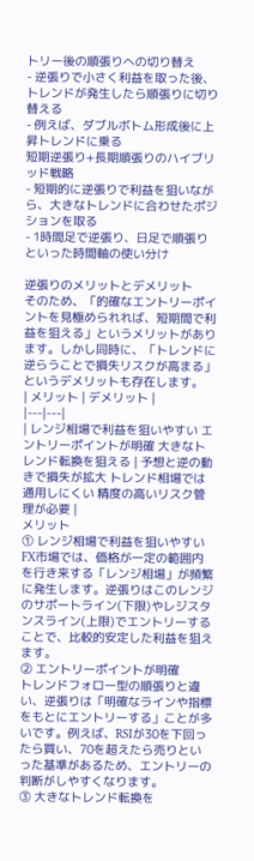トリー後の順張りへの切り替え
- 逆張りで小さく利益を取った後、トレンドが発生したら順張りに切り替える
- 例えば、ダブルボトム形成後に上昇トレンドに乗る
短期逆張り+長期順張りのハイブリッド戦略
- 短期的に逆張りで利益を狙いながら、大きなトレンドに合わせたポジションを取る
- 1時間足で逆張り、日足で順張りといった時間軸の使い分け

逆張りのメリットとデメリット
そのため、「的確なエントリーポイントを見極められれば、短期間で利益を狙える」というメリットがあります。しかし同時に、「トレンドに逆らうことで損失リスクが高まる」というデメリットも存在します。
| メリット | デメリット |
|---|---|
| レンジ相場で利益を狙いやすい エントリーポイントが明確 大きなトレンド転換を狙える | 予想と逆の動きで損失が拡大 トレンド相場では通用しにくい 精度の高いリスク管理が必要 |
メリット
① レンジ相場で利益を狙いやすい
FX市場では、価格が一定の範囲内を行き来する「レンジ相場」が頻繁に発生します。逆張りはこのレンジのサポートライン(下限)やレジスタンスライン(上限)でエントリーすることで、比較的安定した利益を狙えます。
② エントリーポイントが明確
トレンドフォロー型の順張りと違い、逆張りは「明確なラインや指標をもとにエントリーする」ことが多いです。例えば、RSIが30を下回ったら買い、70を超えたら売りといった基準があるため、エントリーの判断がしやすくなります。
③ 大きなトレンド転換を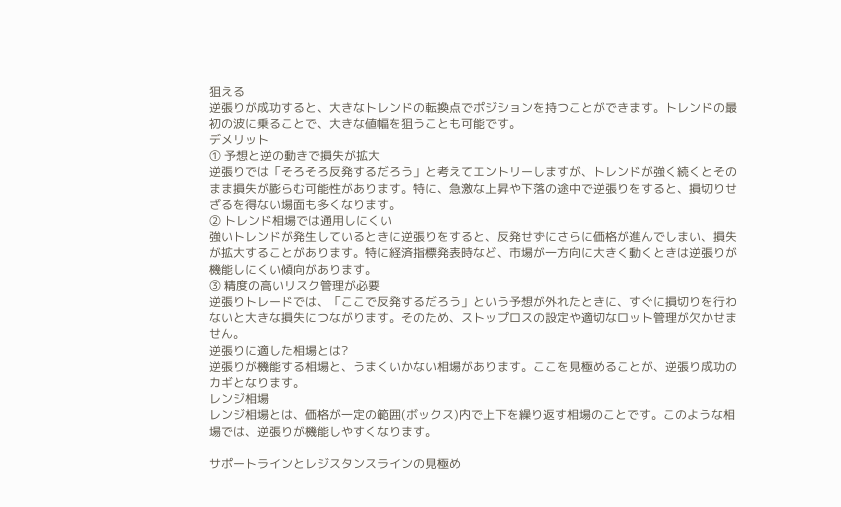狙える
逆張りが成功すると、大きなトレンドの転換点でポジションを持つことができます。トレンドの最初の波に乗ることで、大きな値幅を狙うことも可能です。
デメリット
① 予想と逆の動きで損失が拡大
逆張りでは「そろそろ反発するだろう」と考えてエントリーしますが、トレンドが強く続くとそのまま損失が膨らむ可能性があります。特に、急激な上昇や下落の途中で逆張りをすると、損切りせざるを得ない場面も多くなります。
② トレンド相場では通用しにくい
強いトレンドが発生しているときに逆張りをすると、反発せずにさらに価格が進んでしまい、損失が拡大することがあります。特に経済指標発表時など、市場が一方向に大きく動くときは逆張りが機能しにくい傾向があります。
③ 精度の高いリスク管理が必要
逆張りトレードでは、「ここで反発するだろう」という予想が外れたときに、すぐに損切りを行わないと大きな損失につながります。そのため、ストップロスの設定や適切なロット管理が欠かせません。
逆張りに適した相場とは?
逆張りが機能する相場と、うまくいかない相場があります。ここを見極めることが、逆張り成功のカギとなります。
レンジ相場
レンジ相場とは、価格が一定の範囲(ボックス)内で上下を繰り返す相場のことです。このような相場では、逆張りが機能しやすくなります。

サポートラインとレジスタンスラインの見極め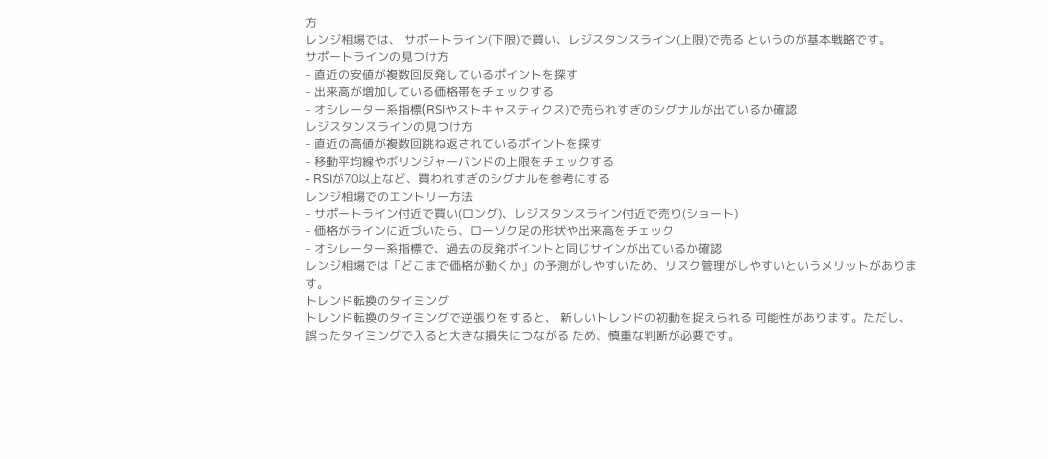方
レンジ相場では、 サポートライン(下限)で買い、レジスタンスライン(上限)で売る というのが基本戦略です。
サポートラインの見つけ方
- 直近の安値が複数回反発しているポイントを探す
- 出来高が増加している価格帯をチェックする
- オシレーター系指標(RSIやストキャスティクス)で売られすぎのシグナルが出ているか確認
レジスタンスラインの見つけ方
- 直近の高値が複数回跳ね返されているポイントを探す
- 移動平均線やボリンジャーバンドの上限をチェックする
- RSIが70以上など、買われすぎのシグナルを参考にする
レンジ相場でのエントリー方法
- サポートライン付近で買い(ロング)、レジスタンスライン付近で売り(ショート)
- 価格がラインに近づいたら、ローソク足の形状や出来高をチェック
- オシレーター系指標で、過去の反発ポイントと同じサインが出ているか確認
レンジ相場では「どこまで価格が動くか」の予測がしやすいため、リスク管理がしやすいというメリットがあります。
トレンド転換のタイミング
トレンド転換のタイミングで逆張りをすると、 新しいトレンドの初動を捉えられる 可能性があります。ただし、 誤ったタイミングで入ると大きな損失につながる ため、慎重な判断が必要です。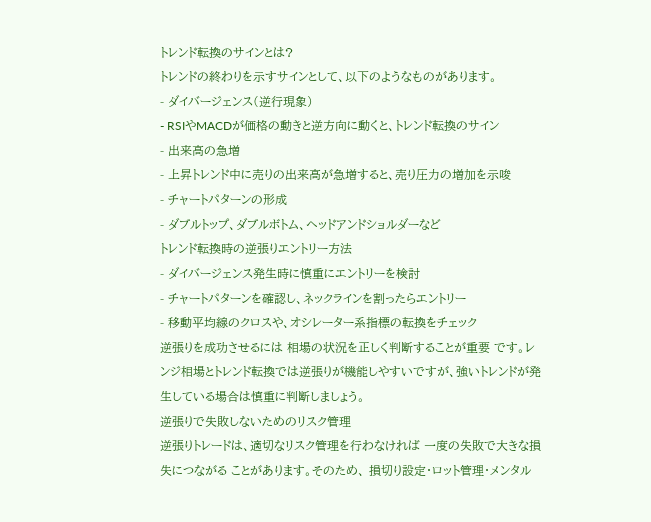トレンド転換のサインとは?
トレンドの終わりを示すサインとして、以下のようなものがあります。
- ダイバージェンス(逆行現象)
- RSIやMACDが価格の動きと逆方向に動くと、トレンド転換のサイン
- 出来高の急増
- 上昇トレンド中に売りの出来高が急増すると、売り圧力の増加を示唆
- チャートパターンの形成
- ダブルトップ、ダブルボトム、ヘッドアンドショルダーなど
トレンド転換時の逆張りエントリー方法
- ダイバージェンス発生時に慎重にエントリーを検討
- チャートパターンを確認し、ネックラインを割ったらエントリー
- 移動平均線のクロスや、オシレーター系指標の転換をチェック
逆張りを成功させるには 相場の状況を正しく判断することが重要 です。レンジ相場とトレンド転換では逆張りが機能しやすいですが、強いトレンドが発生している場合は慎重に判断しましょう。
逆張りで失敗しないためのリスク管理
逆張りトレードは、適切なリスク管理を行わなければ 一度の失敗で大きな損失につながる ことがあります。そのため、 損切り設定・ロット管理・メンタル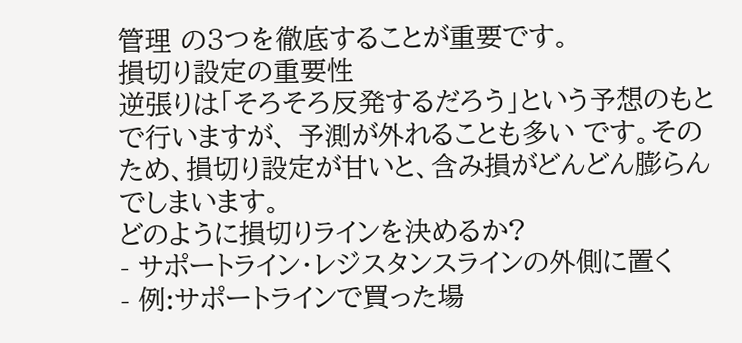管理 の3つを徹底することが重要です。
損切り設定の重要性
逆張りは「そろそろ反発するだろう」という予想のもとで行いますが、 予測が外れることも多い です。そのため、損切り設定が甘いと、含み損がどんどん膨らんでしまいます。
どのように損切りラインを決めるか?
- サポートライン・レジスタンスラインの外側に置く
- 例:サポートラインで買った場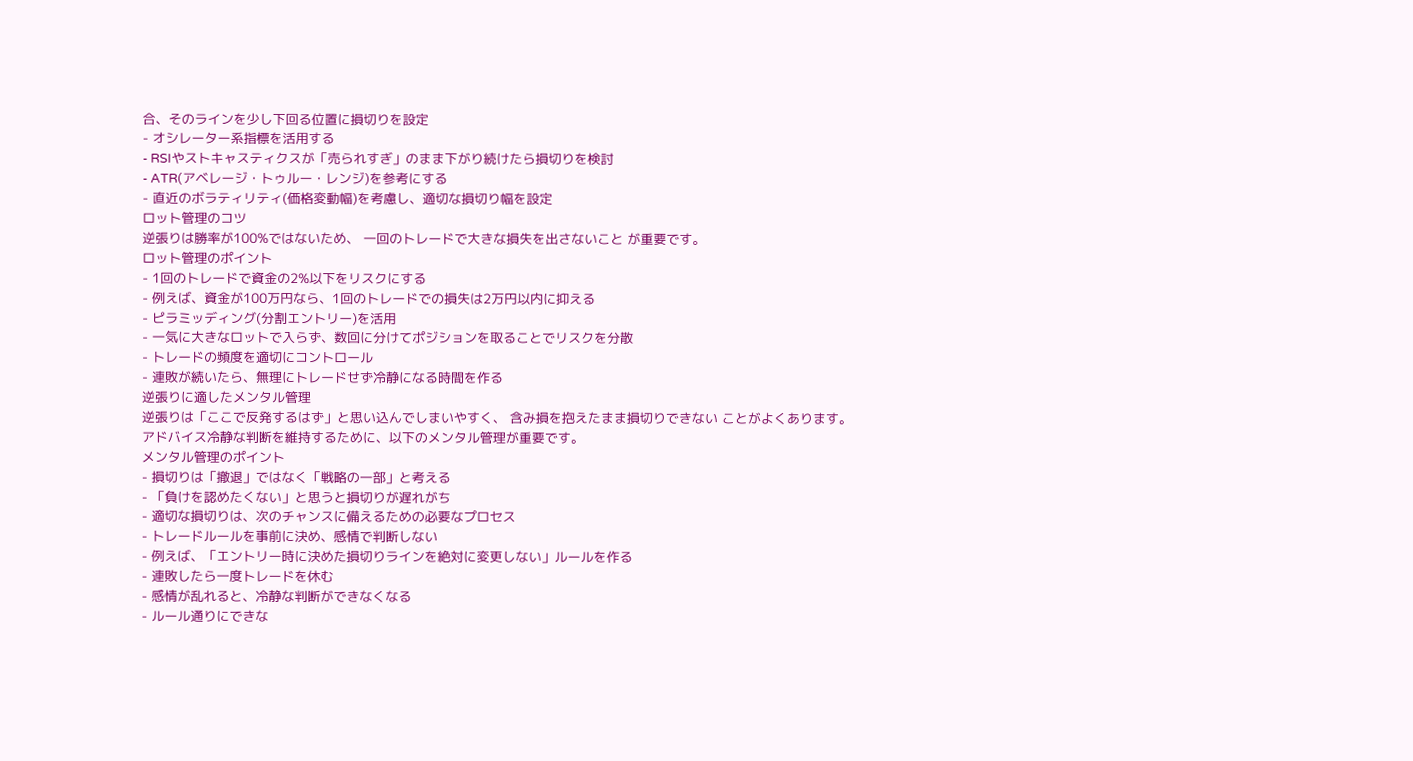合、そのラインを少し下回る位置に損切りを設定
- オシレーター系指標を活用する
- RSIやストキャスティクスが「売られすぎ」のまま下がり続けたら損切りを検討
- ATR(アベレージ・トゥルー・レンジ)を参考にする
- 直近のボラティリティ(価格変動幅)を考慮し、適切な損切り幅を設定
ロット管理のコツ
逆張りは勝率が100%ではないため、 一回のトレードで大きな損失を出さないこと が重要です。
ロット管理のポイント
- 1回のトレードで資金の2%以下をリスクにする
- 例えば、資金が100万円なら、1回のトレードでの損失は2万円以内に抑える
- ピラミッディング(分割エントリー)を活用
- 一気に大きなロットで入らず、数回に分けてポジションを取ることでリスクを分散
- トレードの頻度を適切にコントロール
- 連敗が続いたら、無理にトレードせず冷静になる時間を作る
逆張りに適したメンタル管理
逆張りは「ここで反発するはず」と思い込んでしまいやすく、 含み損を抱えたまま損切りできない ことがよくあります。
アドバイス冷静な判断を維持するために、以下のメンタル管理が重要です。
メンタル管理のポイント
- 損切りは「撤退」ではなく「戦略の一部」と考える
- 「負けを認めたくない」と思うと損切りが遅れがち
- 適切な損切りは、次のチャンスに備えるための必要なプロセス
- トレードルールを事前に決め、感情で判断しない
- 例えば、「エントリー時に決めた損切りラインを絶対に変更しない」ルールを作る
- 連敗したら一度トレードを休む
- 感情が乱れると、冷静な判断ができなくなる
- ルール通りにできな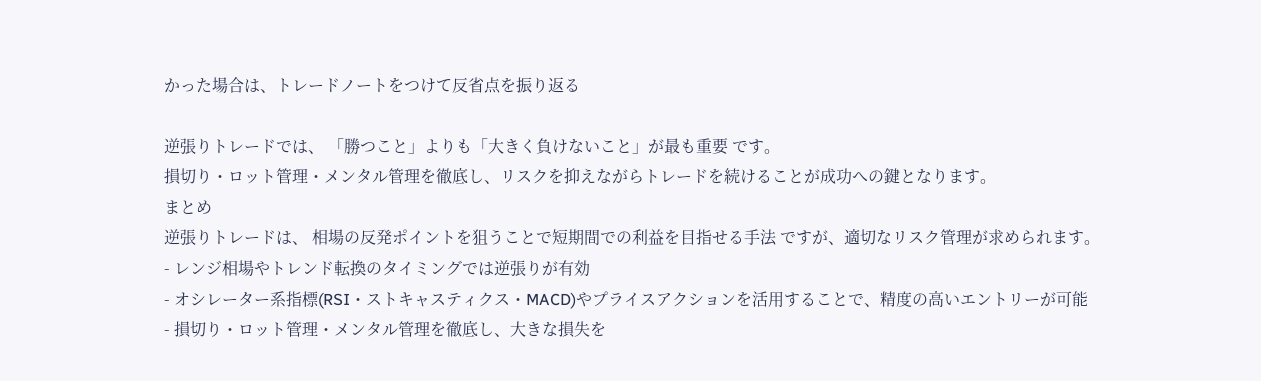かった場合は、トレードノートをつけて反省点を振り返る

逆張りトレードでは、 「勝つこと」よりも「大きく負けないこと」が最も重要 です。
損切り・ロット管理・メンタル管理を徹底し、リスクを抑えながらトレードを続けることが成功への鍵となります。
まとめ
逆張りトレードは、 相場の反発ポイントを狙うことで短期間での利益を目指せる手法 ですが、適切なリスク管理が求められます。
- レンジ相場やトレンド転換のタイミングでは逆張りが有効
- オシレーター系指標(RSI・ストキャスティクス・MACD)やプライスアクションを活用することで、精度の高いエントリーが可能
- 損切り・ロット管理・メンタル管理を徹底し、大きな損失を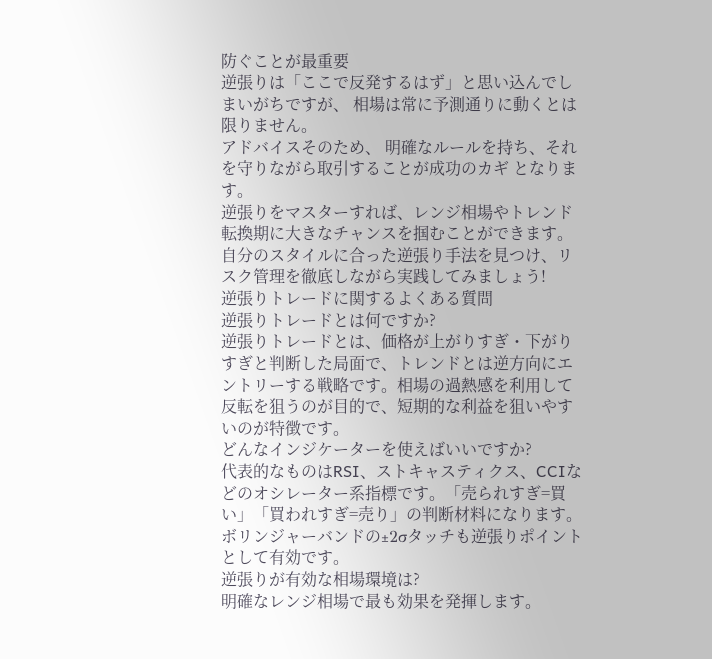防ぐことが最重要
逆張りは「ここで反発するはず」と思い込んでしまいがちですが、 相場は常に予測通りに動くとは限りません。
アドバイスそのため、 明確なルールを持ち、それを守りながら取引することが成功のカギ となります。
逆張りをマスターすれば、レンジ相場やトレンド転換期に大きなチャンスを掴むことができます。自分のスタイルに合った逆張り手法を見つけ、リスク管理を徹底しながら実践してみましょう!
逆張りトレードに関するよくある質問
逆張りトレードとは何ですか?
逆張りトレードとは、価格が上がりすぎ・下がりすぎと判断した局面で、トレンドとは逆方向にエントリーする戦略です。相場の過熱感を利用して反転を狙うのが目的で、短期的な利益を狙いやすいのが特徴です。
どんなインジケーターを使えばいいですか?
代表的なものはRSI、ストキャスティクス、CCIなどのオシレーター系指標です。「売られすぎ=買い」「買われすぎ=売り」の判断材料になります。ボリンジャーバンドの±2σタッチも逆張りポイントとして有効です。
逆張りが有効な相場環境は?
明確なレンジ相場で最も効果を発揮します。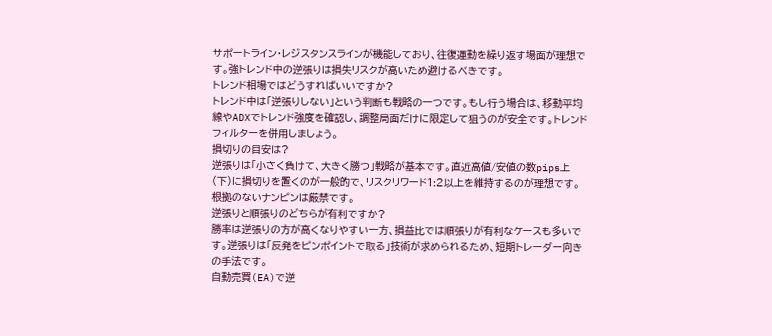サポートライン・レジスタンスラインが機能しており、往復運動を繰り返す場面が理想です。強トレンド中の逆張りは損失リスクが高いため避けるべきです。
トレンド相場ではどうすればいいですか?
トレンド中は「逆張りしない」という判断も戦略の一つです。もし行う場合は、移動平均線やADXでトレンド強度を確認し、調整局面だけに限定して狙うのが安全です。トレンドフィルターを併用しましょう。
損切りの目安は?
逆張りは「小さく負けて、大きく勝つ」戦略が基本です。直近高値/安値の数pips上(下)に損切りを置くのが一般的で、リスクリワード1:2以上を維持するのが理想です。根拠のないナンピンは厳禁です。
逆張りと順張りのどちらが有利ですか?
勝率は逆張りの方が高くなりやすい一方、損益比では順張りが有利なケースも多いです。逆張りは「反発をピンポイントで取る」技術が求められるため、短期トレーダー向きの手法です。
自動売買(EA)で逆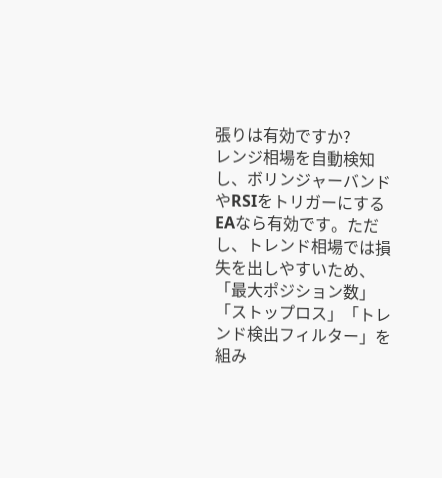張りは有効ですか?
レンジ相場を自動検知し、ボリンジャーバンドやRSIをトリガーにするEAなら有効です。ただし、トレンド相場では損失を出しやすいため、「最大ポジション数」「ストップロス」「トレンド検出フィルター」を組み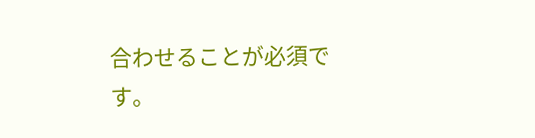合わせることが必須です。